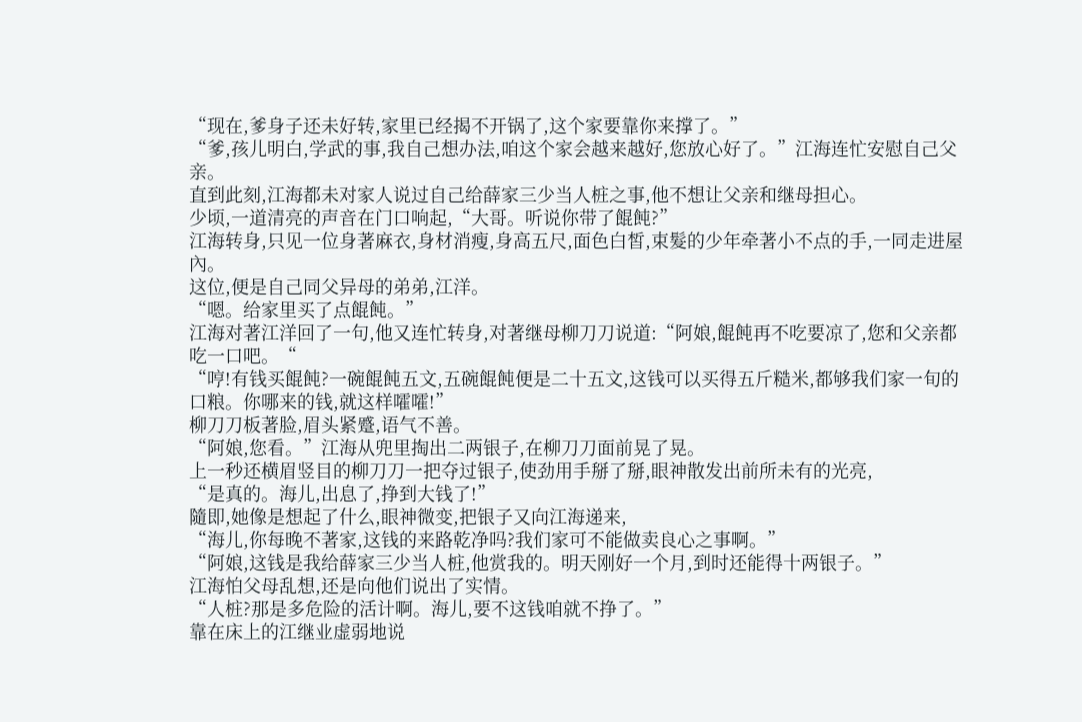“现在,爹身子还未好转,家里已经揭不开锅了,这个家要靠你来撑了。”
“爹,孩儿明白,学武的事,我自己想办法,咱这个家会越来越好,您放心好了。”江海连忙安慰自己父亲。
直到此刻,江海都未对家人说过自己给薛家三少当人桩之事,他不想让父亲和继母担心。
少顷,一道清亮的声音在门口响起,“大哥。听说你带了餛飩?”
江海转身,只见一位身著麻衣,身材消瘦,身高五尺,面色白皙,束髮的少年牵著小不点的手,一同走进屋內。
这位,便是自己同父异母的弟弟,江洋。
“嗯。给家里买了点餛飩。”
江海对著江洋回了一句,他又连忙转身,对著继母柳刀刀说道:“阿娘,餛飩再不吃要凉了,您和父亲都吃一口吧。“
“哼!有钱买餛飩?一碗餛飩五文,五碗餛飩便是二十五文,这钱可以买得五斤糙米,都够我们家一旬的口粮。你哪来的钱,就这样嚯嚯!”
柳刀刀板著脸,眉头紧蹙,语气不善。
“阿娘,您看。”江海从兜里掏出二两银子,在柳刀刀面前晃了晃。
上一秒还横眉竖目的柳刀刀一把夺过银子,使劲用手掰了掰,眼神散发出前所未有的光亮,
“是真的。海儿,出息了,挣到大钱了!”
隨即,她像是想起了什么,眼神微变,把银子又向江海递来,
“海儿,你每晚不著家,这钱的来路乾净吗?我们家可不能做卖良心之事啊。”
“阿娘,这钱是我给薛家三少当人桩,他赏我的。明天刚好一个月,到时还能得十两银子。”
江海怕父母乱想,还是向他们说出了实情。
“人桩?那是多危险的活计啊。海儿,要不这钱咱就不挣了。”
靠在床上的江继业虚弱地说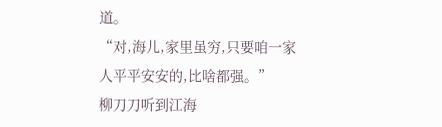道。
“对,海儿,家里虽穷,只要咱一家人平平安安的,比啥都强。”
柳刀刀听到江海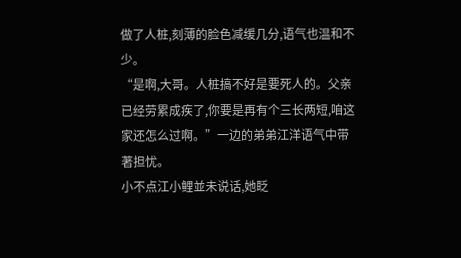做了人桩,刻薄的脸色减缓几分,语气也温和不少。
“是啊,大哥。人桩搞不好是要死人的。父亲已经劳累成疾了,你要是再有个三长两短,咱这家还怎么过啊。”一边的弟弟江洋语气中带著担忧。
小不点江小鲤並未说话,她眨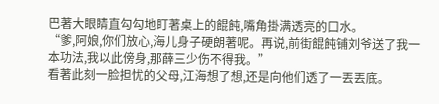巴著大眼睛直勾勾地盯著桌上的餛飩,嘴角掛满透亮的口水。
“爹,阿娘,你们放心,海儿身子硬朗著呢。再说,前街餛飩铺刘爷送了我一本功法,我以此傍身,那薛三少伤不得我。”
看著此刻一脸担忧的父母,江海想了想,还是向他们透了一丟丟底。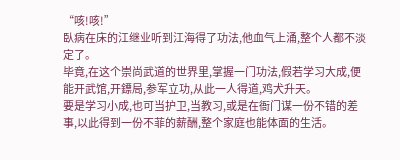“咳!咳!”
臥病在床的江继业听到江海得了功法,他血气上涌,整个人都不淡定了。
毕竟,在这个崇尚武道的世界里,掌握一门功法,假若学习大成,便能开武馆,开鏢局,参军立功,从此一人得道,鸡犬升天。
要是学习小成,也可当护卫,当教习,或是在衙门谋一份不错的差事,以此得到一份不菲的薪酬,整个家庭也能体面的生活。